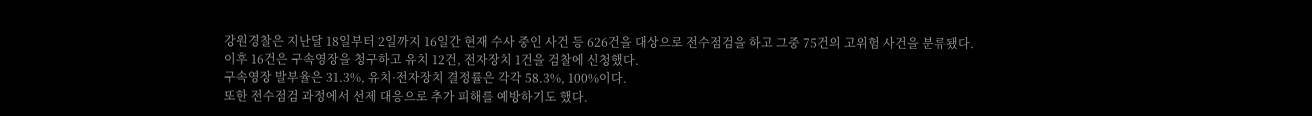강원경찰은 지난달 18일부터 2일까지 16일간 현재 수사 중인 사건 등 626건을 대상으로 전수점검을 하고 그중 75건의 고위험 사건을 분류됐다.
이후 16건은 구속영장을 청구하고 유치 12건, 전자장치 1건을 검찰에 신청했다.
구속영장 발부율은 31.3%, 유치·전자장치 결정률은 각각 58.3%, 100%이다.
또한 전수점검 과정에서 선제 대응으로 추가 피해를 예방하기도 했다.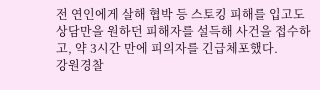전 연인에게 살해 협박 등 스토킹 피해를 입고도 상담만을 원하던 피해자를 설득해 사건을 접수하고, 약 3시간 만에 피의자를 긴급체포했다.
강원경찰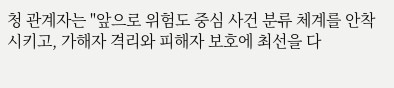청 관계자는 "앞으로 위험도 중심 사건 분류 체계를 안착시키고, 가해자 격리와 피해자 보호에 최선을 다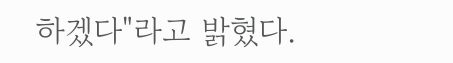하겠다"라고 밝혔다.